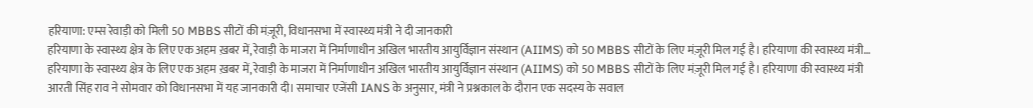हरियाणा: एम्स रेवाड़ी को मिली 50 MBBS सीटों की मंज़ूरी, विधानसभा में स्वास्थ्य मंत्री ने दी जानकारी
हरियाणा के स्वास्थ्य क्षेत्र के लिए एक अहम ख़बर में, रेवाड़ी के माजरा में निर्माणाधीन अखिल भारतीय आयुर्विज्ञान संस्थान (AIIMS) को 50 MBBS सीटों के लिए मंज़ूरी मिल गई है। हरियाणा की स्वास्थ्य मंत्री…
हरियाणा के स्वास्थ्य क्षेत्र के लिए एक अहम ख़बर में, रेवाड़ी के माजरा में निर्माणाधीन अखिल भारतीय आयुर्विज्ञान संस्थान (AIIMS) को 50 MBBS सीटों के लिए मंज़ूरी मिल गई है। हरियाणा की स्वास्थ्य मंत्री आरती सिंह राव ने सोमवार को विधानसभा में यह जानकारी दी। समाचार एजेंसी IANS के अनुसार, मंत्री ने प्रश्नकाल के दौरान एक सदस्य के सवाल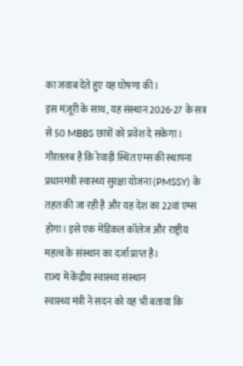का जवाब देते हुए यह घोषणा की।
इस मंज़ूरी के साथ, यह संस्थान 2026-27 के सत्र से 50 MBBS छात्रों को प्रवेश दे सकेगा। गौरतलब है कि रेवाड़ी स्थित एम्स की स्थापना प्रधानमंत्री स्वास्थ्य सुरक्षा योजना (PMSSY) के तहत की जा रही है और यह देश का 22वां एम्स होगा। इसे एक मेडिकल कॉलेज और राष्ट्रीय महत्व के संस्थान का दर्जा प्राप्त है।
राज्य में केंद्रीय स्वास्थ्य संस्थान
स्वास्थ्य मंत्री ने सदन को यह भी बताया कि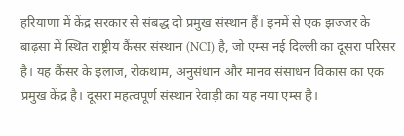हरियाणा में केंद्र सरकार से संबद्ध दो प्रमुख संस्थान हैं। इनमें से एक झज्जर के बाढ़सा में स्थित राष्ट्रीय कैंसर संस्थान (NCI) है, जो एम्स नई दिल्ली का दूसरा परिसर है। यह कैंसर के इलाज, रोकथाम, अनुसंधान और मानव संसाधन विकास का एक प्रमुख केंद्र है। दूसरा महत्वपूर्ण संस्थान रेवाड़ी का यह नया एम्स है।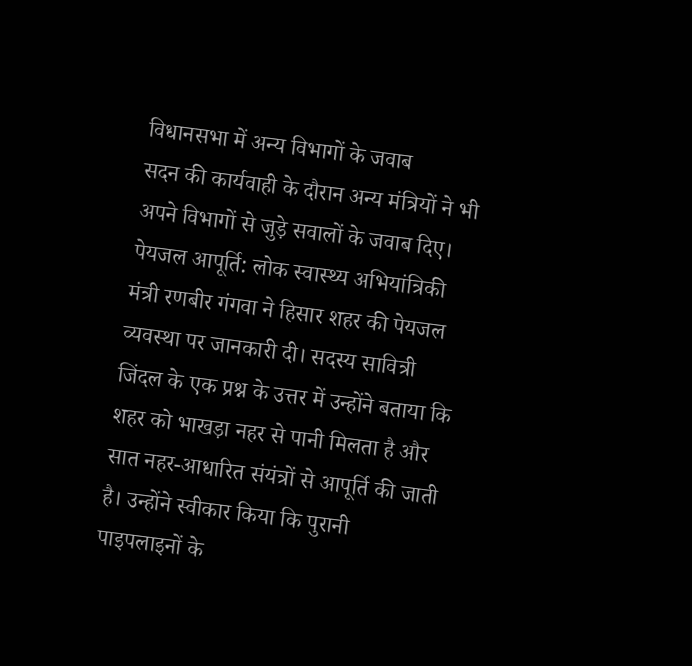विधानसभा में अन्य विभागों के जवाब
सदन की कार्यवाही के दौरान अन्य मंत्रियों ने भी अपने विभागों से जुड़े सवालों के जवाब दिए।
पेयजल आपूर्ति: लोक स्वास्थ्य अभियांत्रिकी मंत्री रणबीर गंगवा ने हिसार शहर की पेयजल व्यवस्था पर जानकारी दी। सदस्य सावित्री जिंदल के एक प्रश्न के उत्तर में उन्होंने बताया कि शहर को भाखड़ा नहर से पानी मिलता है और सात नहर-आधारित संयंत्रों से आपूर्ति की जाती है। उन्होंने स्वीकार किया कि पुरानी पाइपलाइनों के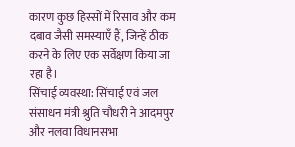कारण कुछ हिस्सों में रिसाव और कम दबाव जैसी समस्याएँ हैं, जिन्हें ठीक करने के लिए एक सर्वेक्षण किया जा रहा है।
सिंचाई व्यवस्था: सिंचाई एवं जल संसाधन मंत्री श्रुति चौधरी ने आदमपुर और नलवा विधानसभा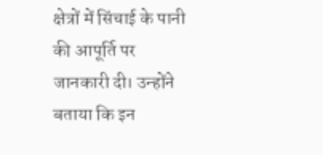क्षेत्रों में सिंचाई के पानी की आपूर्ति पर जानकारी दी। उन्होंने बताया कि इन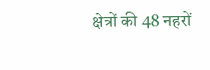क्षेत्रों की 48 नहरों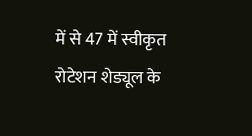में से 47 में स्वीकृत रोटेशन शेड्यूल के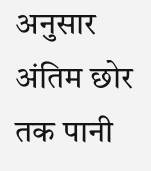अनुसार अंतिम छोर तक पानी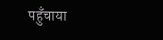पहुँचाया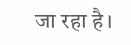जा रहा है।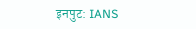इनपुट: IANS